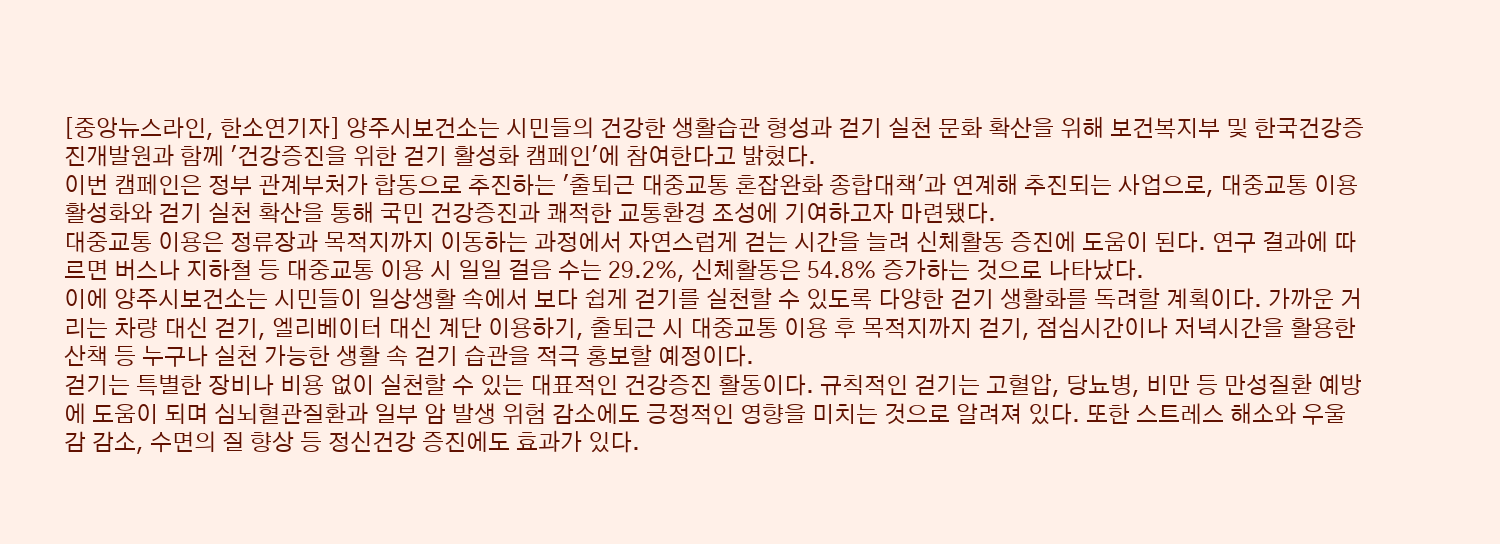[중앙뉴스라인, 한소연기자] 양주시보건소는 시민들의 건강한 생활습관 형성과 걷기 실천 문화 확산을 위해 보건복지부 및 한국건강증진개발원과 함께 '건강증진을 위한 걷기 활성화 캠페인'에 참여한다고 밝혔다.
이번 캠페인은 정부 관계부처가 합동으로 추진하는 '출퇴근 대중교통 혼잡완화 종합대책'과 연계해 추진되는 사업으로, 대중교통 이용 활성화와 걷기 실천 확산을 통해 국민 건강증진과 쾌적한 교통환경 조성에 기여하고자 마련됐다.
대중교통 이용은 정류장과 목적지까지 이동하는 과정에서 자연스럽게 걷는 시간을 늘려 신체활동 증진에 도움이 된다. 연구 결과에 따르면 버스나 지하철 등 대중교통 이용 시 일일 걸음 수는 29.2%, 신체활동은 54.8% 증가하는 것으로 나타났다.
이에 양주시보건소는 시민들이 일상생활 속에서 보다 쉽게 걷기를 실천할 수 있도록 다양한 걷기 생활화를 독려할 계획이다. 가까운 거리는 차량 대신 걷기, 엘리베이터 대신 계단 이용하기, 출퇴근 시 대중교통 이용 후 목적지까지 걷기, 점심시간이나 저녁시간을 활용한 산책 등 누구나 실천 가능한 생활 속 걷기 습관을 적극 홍보할 예정이다.
걷기는 특별한 장비나 비용 없이 실천할 수 있는 대표적인 건강증진 활동이다. 규칙적인 걷기는 고혈압, 당뇨병, 비만 등 만성질환 예방에 도움이 되며 심뇌혈관질환과 일부 암 발생 위험 감소에도 긍정적인 영향을 미치는 것으로 알려져 있다. 또한 스트레스 해소와 우울감 감소, 수면의 질 향상 등 정신건강 증진에도 효과가 있다.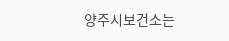양주시보건소는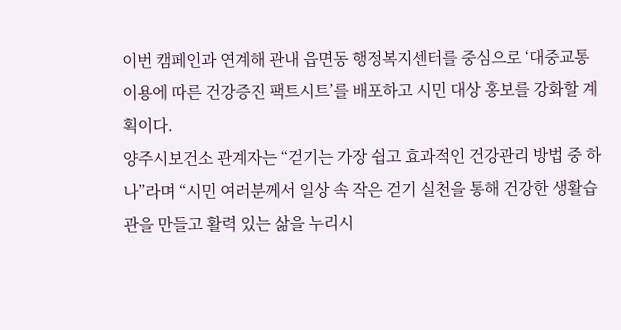이번 캠페인과 연계해 관내 읍면동 행정복지센터를 중심으로 ‘대중교통 이용에 따른 건강증진 팩트시트’를 배포하고 시민 대상 홍보를 강화할 계획이다.
양주시보건소 관계자는 “걷기는 가장 쉽고 효과적인 건강관리 방법 중 하나”라며 “시민 여러분께서 일상 속 작은 걷기 실천을 통해 건강한 생활습관을 만들고 활력 있는 삶을 누리시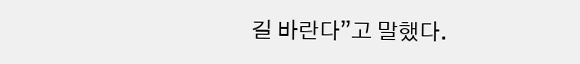길 바란다”고 말했다.